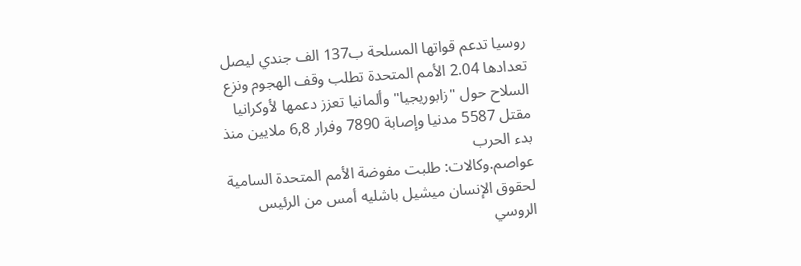روسيا تدعم قواتها المسلحة ب137 الف جندي ليصل تعدادها 2.04 الأمم المتحدة تطلب وقف الهجوم ونزع السلاح حول "زابوريجيا" وألمانيا تعزز دعمها لأوكرانيا مقتل 5587 مدنيا وإصابة 7890 وفرار 6,8 ملايين منذ بدء الحرب
عواصم.وكالات: طلبت مفوضة الأمم المتحدة السامية لحقوق الإنسان ميشيل باشليه أمس من الرئيس الروسي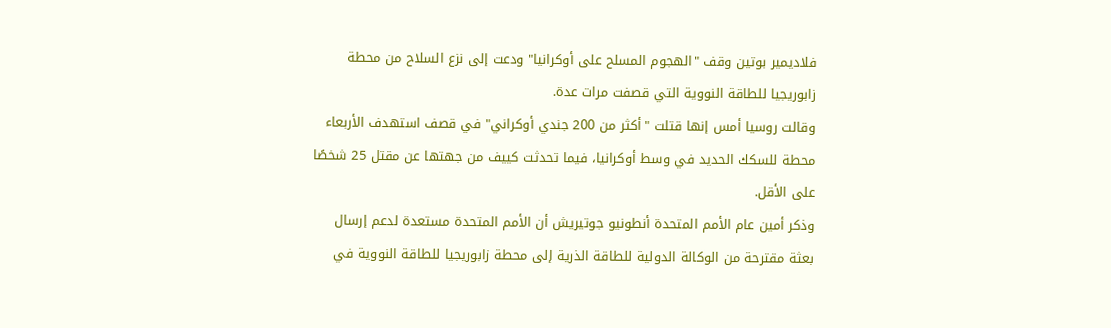فلاديمير بوتين وقف "الهجوم المسلح على أوكرانيا" ودعت إلى نزع السلاح من محطة زابوريجيا للطاقة النووية التي قصفت مرات عدة.
وقالت روسيا أمس إنها قتلت "أكثر من 200 جندي أوكراني" في قصف استهدف الأربعاء محطة للسكك الحديد في وسط أوكرانيا، فيما تحدثت كييف من جهتها عن مقتل 25 شخصًا على الأقل.
وذكر أمين عام الأمم المتحدة أنطونيو جوتيريش أن الأمم المتحدة مستعدة لدعم إرسال بعثة مقترحة من الوكالة الدولية للطاقة الذرية إلى محطة زابوريجيا للطاقة النووية في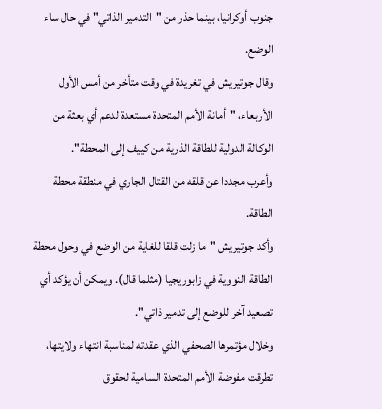جنوب أوكرانيا، بينما حذر من "التدمير الذاتي" في حال ساء الوضع.
وقال جوتيريش في تغريدة في وقت متأخر من أمس الأول الأربعاء، "أمانة الأمم المتحدة مستعدة لدعم أي بعثة من الوكالة الدولية للطاقة الذرية من كييف إلى المحطة".
وأعرب مجددا عن قلقه من القتال الجاري في منطقة محطة الطاقة.
وأكد جوتيريش "ما زلت قلقا للغاية من الوضع في وحول محطة الطاقة النووية في زابوريجيا (مثلما قال). ويمكن أن يؤكد أي تصعيد آخر للوضع إلى تدمير ذاتي".
وخلال مؤتمرها الصحفي الذي عقدته لمناسبة انتهاء ولايتها، تطرقت مفوضة الأمم المتحدة السامية لحقوق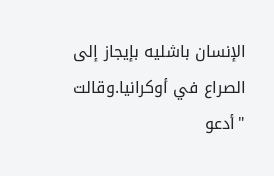الإنسان باشليه بإيجاز إلى الصراع في أوكرانيا.وقالت "أدعو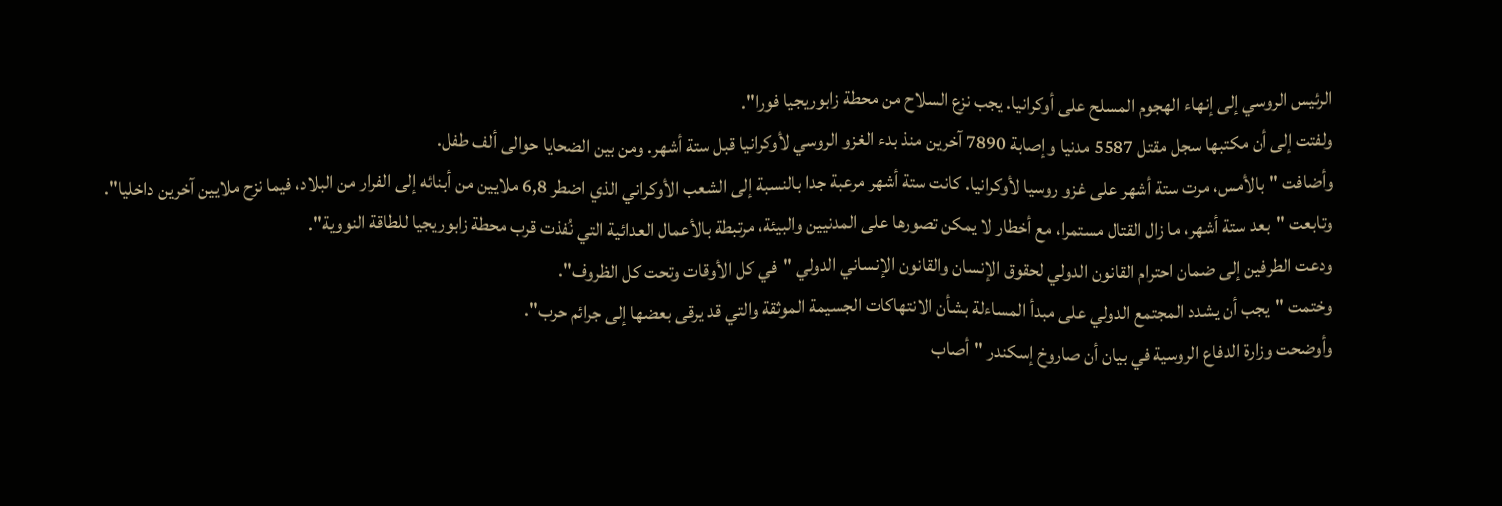الرئيس الروسي إلى إنهاء الهجوم المسلح على أوكرانيا. يجب نزع السلاح من محطة زابوريجيا فورا".
ولفتت إلى أن مكتبها سجل مقتل 5587 مدنيا وإصابة 7890 آخرين منذ بدء الغزو الروسي لأوكرانيا قبل ستة أشهر. ومن بين الضحايا حوالى ألف طفل.
وأضافت "بالأمس، مرت ستة أشهر على غزو روسيا لأوكرانيا. كانت ستة أشهر مرعبة جدا بالنسبة إلى الشعب الأوكراني الذي اضطر 6,8 ملايين من أبنائه إلى الفرار من البلاد، فيما نزح ملايين آخرين داخليا".
وتابعت "بعد ستة أشهر، ما زال القتال مستمرا، مع أخطار لا يمكن تصورها على المدنيين والبيئة، مرتبطة بالأعمال العدائية التي نُفذت قرب محطة زابوريجيا للطاقة النووية".
ودعت الطرفين إلى ضمان احترام القانون الدولي لحقوق الإنسان والقانون الإنساني الدولي "في كل الأوقات وتحت كل الظروف".
وختمت "يجب أن يشدد المجتمع الدولي على مبدأ المساءلة بشأن الانتهاكات الجسيمة الموثقة والتي قد يرقى بعضها إلى جرائم حرب".
وأوضحت وزارة الدفاع الروسية في بيان أن صاروخ إسكندر "أصاب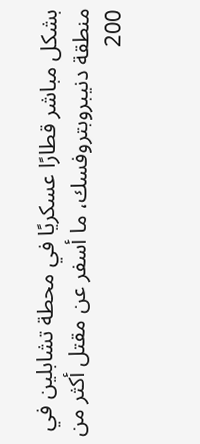بشكل مباشر قطارًا عسكريًا في محطة تشابلين في منطقة دنيبروبتروفسك، ما أسفر عن مقتل أكثر من 200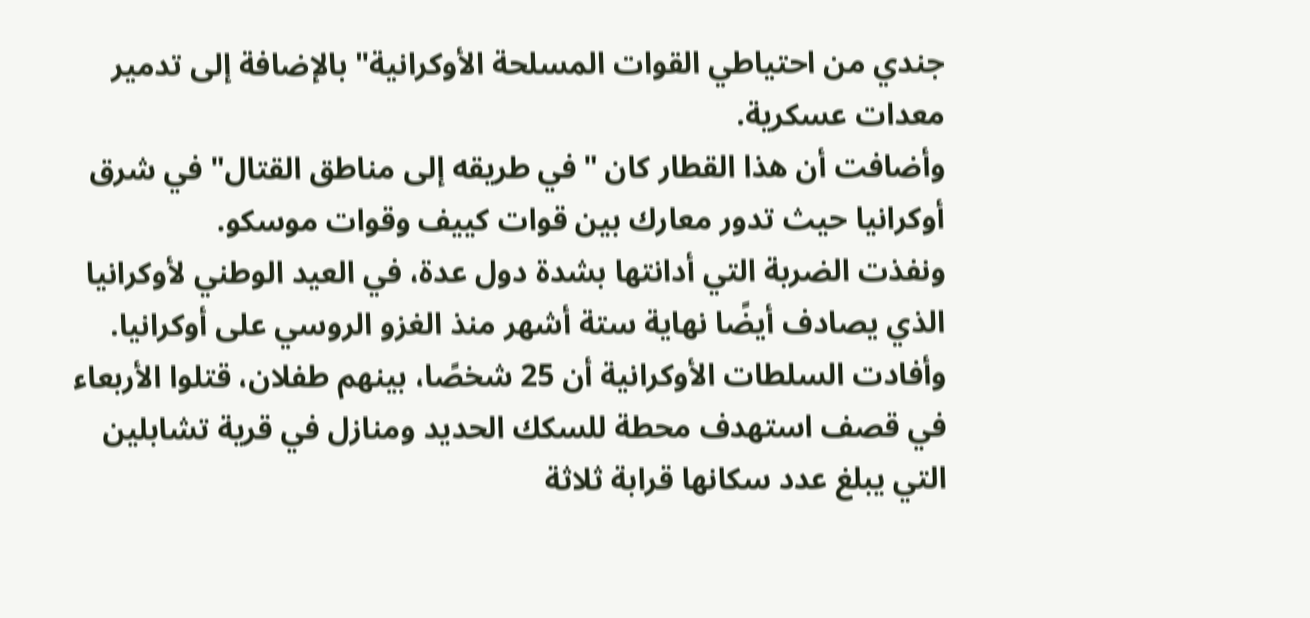جندي من احتياطي القوات المسلحة الأوكرانية" بالإضافة إلى تدمير معدات عسكرية.
وأضافت أن هذا القطار كان "في طريقه إلى مناطق القتال" في شرق أوكرانيا حيث تدور معارك بين قوات كييف وقوات موسكو.
ونفذت الضربة التي أدانتها بشدة دول عدة، في العيد الوطني لأوكرانيا الذي يصادف أيضًا نهاية ستة أشهر منذ الغزو الروسي على أوكرانيا.
وأفادت السلطات الأوكرانية أن 25 شخصًا، بينهم طفلان، قتلوا الأربعاء في قصف استهدف محطة للسكك الحديد ومنازل في قرية تشابلين التي يبلغ عدد سكانها قرابة ثلاثة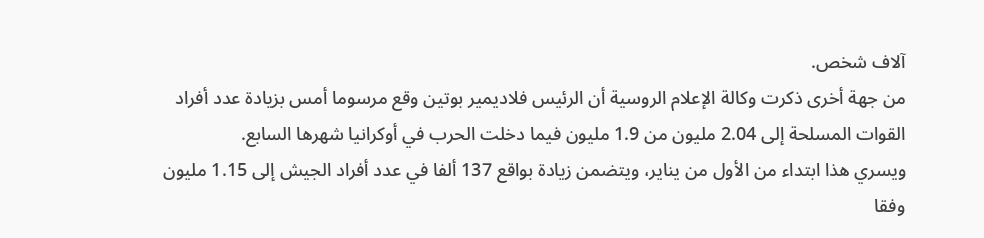آلاف شخص.
من جهة أخرى ذكرت وكالة الإعلام الروسية أن الرئيس فلاديمير بوتين وقع مرسوما أمس بزيادة عدد أفراد القوات المسلحة إلى 2.04 مليون من 1.9 مليون فيما دخلت الحرب في أوكرانيا شهرها السابع.
ويسري هذا ابتداء من الأول من يناير، ويتضمن زيادة بواقع 137 ألفا في عدد أفراد الجيش إلى 1.15 مليون وفقا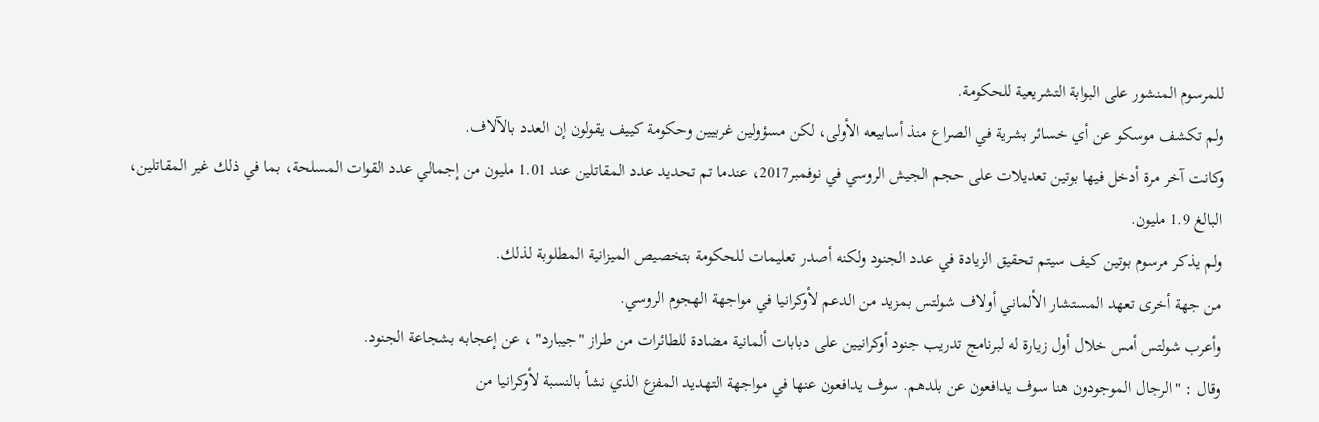للمرسوم المنشور على البوابة التشريعية للحكومة.
ولم تكشف موسكو عن أي خسائر بشرية في الصراع منذ أسابيعه الأولى، لكن مسؤولين غربيين وحكومة كييف يقولون إن العدد بالآلاف.
وكانت آخر مرة أدخل فيها بوتين تعديلات على حجم الجيش الروسي في نوفمبر2017، عندما تم تحديد عدد المقاتلين عند 1.01 مليون من إجمالي عدد القوات المسلحة، بما في ذلك غير المقاتلين، البالغ 1.9 مليون.
ولم يذكر مرسوم بوتين كيف سيتم تحقيق الزيادة في عدد الجنود ولكنه أصدر تعليمات للحكومة بتخصيص الميزانية المطلوبة لذلك.
من جهة أخرى تعهد المستشار الألماني أولاف شولتس بمزيد من الدعم لأوكرانيا في مواجهة الهجوم الروسي.
وأعرب شولتس أمس خلال أول زيارة له لبرنامج تدريب جنود أوكرانيين على دبابات ألمانية مضادة للطائرات من طراز "جيبارد" ، عن إعجابه بشجاعة الجنود.
وقال : "الرجال الموجودون هنا سوف يدافعون عن بلدهم. سوف يدافعون عنها في مواجهة التهديد المفزع الذي نشأ بالنسبة لأوكرانيا من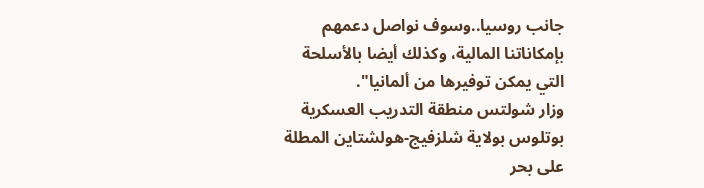جانب روسيا..وسوف نواصل دعمهم بإمكاناتنا المالية، وكذلك أيضا بالأسلحة التي يمكن توفيرها من ألمانيا".
وزار شولتس منطقة التدريب العسكرية بوتلوس بولاية شلزفيج-هولشتاين المطلة على بحر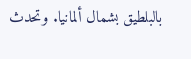بالبلطيق بشمال ألمانيا. وتحدث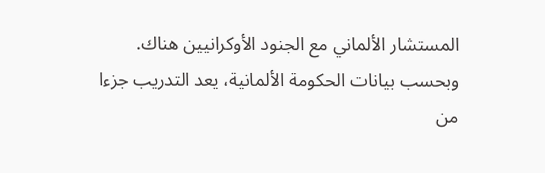المستشار الألماني مع الجنود الأوكرانيين هناك.
وبحسب بيانات الحكومة الألمانية، يعد التدريب جزءا من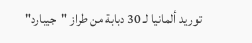توريد ألمانيا لـ 30 دبابة من طراز "جيبارد"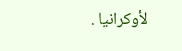لأوكرانيا .